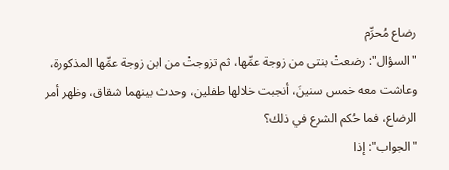رضاع مُحرِّم
"السؤال": رضعتْ بنتى من زوجة عمِّها، ثم تزوجتْ من ابن زوجة عمِّها المذكورة، وعاشت معه خمس سنينَ، أنجبت خلالها طفلين، وحدث بينهما شقاق، وظهر أمر الرضاع، فما حُكم الشرع في ذلك؟
"الجواب": إذا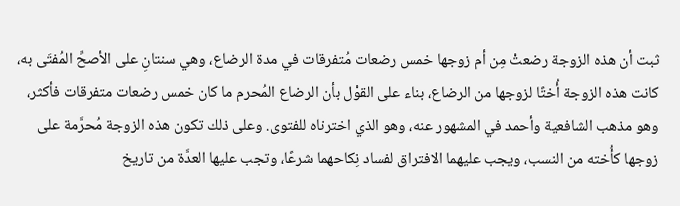ثبت أن هذه الزوجة رضعتْ مِن أم زوجها خمس رضعات مُتفرقات في مدة الرضاع، وهي سنتانِ على الأصحِّ المُفتَى به، كانت هذه الزوجة أُختًا لزوجها من الرضاع، بناء على القوْل بأن الرضاع المُحرم ما كان خمس رضعات متفرقات فأكثر، وهو مذهب الشافعية وأحمد في المشهور عنه، وهو الذي اخترناه للفتوى. وعلى ذلك تكون هذه الزوجة مُحرَّمة على زوجها كأُخته من النسب، ويجب عليهما الافتراق لفساد نِكاحهما شرعًا، وتجب عليها العدَّة من تاريخ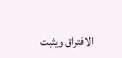الافتراق ويثبت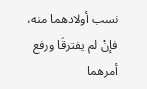نسب أولادهما منه، فإنْ لم يفترقَا ورفع أمرهما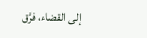إلى القضاء، فرَّق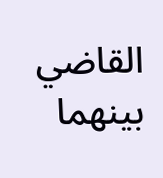القاضي بينهما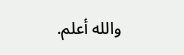والله أعلم.